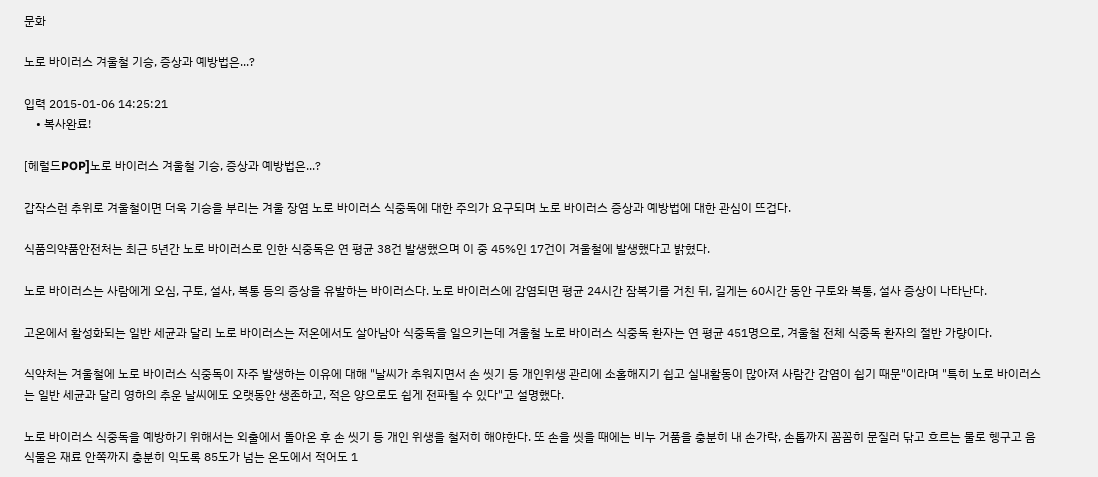문화

노로 바이러스 겨울철 기승, 증상과 예방법은...?

입력 2015-01-06 14:25:21
    • 복사완료!

[헤럴드POP]노로 바이러스 겨울철 기승, 증상과 예방법은...?

갑작스런 추위로 겨울철이면 더욱 기승을 부리는 겨울 장염 노로 바이러스 식중독에 대한 주의가 요구되며 노로 바이러스 증상과 예방법에 대한 관심이 뜨겁다.

식품의약품안전처는 최근 5년간 노로 바이러스로 인한 식중독은 연 평균 38건 발생했으며 이 중 45%인 17건이 겨울철에 발생했다고 밝혔다.

노로 바이러스는 사람에게 오심, 구토, 설사, 복통 등의 증상을 유발하는 바이러스다. 노로 바이러스에 감염되면 평균 24시간 잠복기를 거친 뒤, 길게는 60시간 동안 구토와 복통, 설사 증상이 나타난다.

고온에서 활성화되는 일반 세균과 달리 노로 바이러스는 저온에서도 살아남아 식중독을 일으키는데 겨울철 노로 바이러스 식중독 환자는 연 평균 451명으로, 겨울철 전체 식중독 환자의 절반 가량이다.

식약처는 겨울철에 노로 바이러스 식중독이 자주 발생하는 이유에 대해 "날씨가 추워지면서 손 씻기 등 개인위생 관리에 소홀해지기 쉽고 실내활동이 많아져 사람간 감염이 쉽기 때문"이라며 "특히 노로 바이러스는 일반 세균과 달리 영하의 추운 날씨에도 오랫동안 생존하고, 적은 양으로도 쉽게 전파될 수 있다"고 설명했다.

노로 바이러스 식중독을 예방하기 위해서는 외출에서 돌아온 후 손 씻기 등 개인 위생을 철저히 해야한다. 또 손을 씻을 때에는 비누 거품을 충분히 내 손가락, 손톱까지 꼼꼼히 문질러 닦고 흐르는 물로 헹구고 음식물은 재료 안쪽까지 충분히 익도록 85도가 넘는 온도에서 적어도 1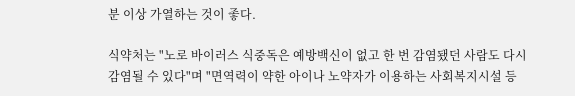분 이상 가열하는 것이 좋다.

식약처는 "노로 바이러스 식중독은 예방백신이 없고 한 번 감염됐던 사람도 다시 감염될 수 있다"며 "면역력이 약한 아이나 노약자가 이용하는 사회복지시설 등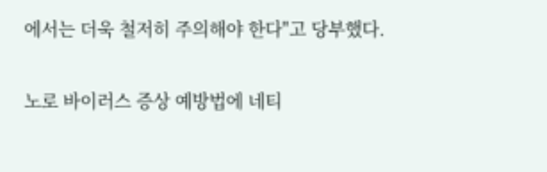에서는 더욱 철저히 주의해야 한다"고 당부했다.

노로 바이러스 증상 예방법에 네티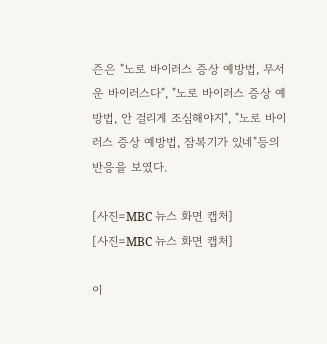즌은 "노로 바이러스 증상 예방법, 무서운 바이러스다", "노로 바이러스 증상 예방법, 안 걸리게 조심해야지", "노로 바이러스 증상 예방법, 잠복기가 있네"등의 반응을 보였다.

[사진=MBC 뉴스 화면 캡처]
[사진=MBC 뉴스 화면 캡처]

이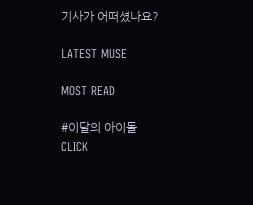기사가 어떠셨나요?

LATEST MUSE

MOST READ

#이달의 아이돌
CLICK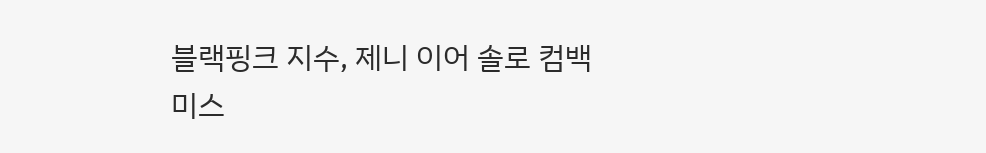블랙핑크 지수, 제니 이어 솔로 컴백
미스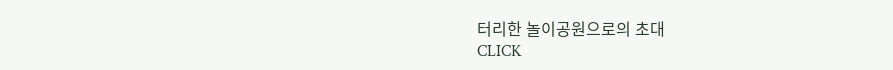터리한 놀이공원으로의 초대
CLICK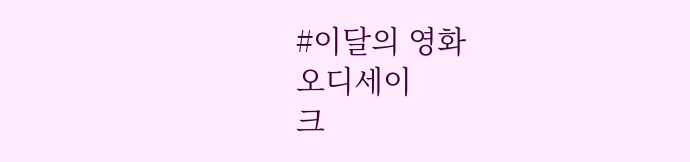#이달의 영화
오디세이
크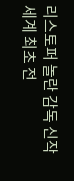리스토퍼 놀란 감독 신작
세계 최초 전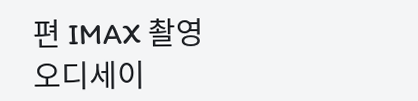편 IMAX 촬영
오디세이